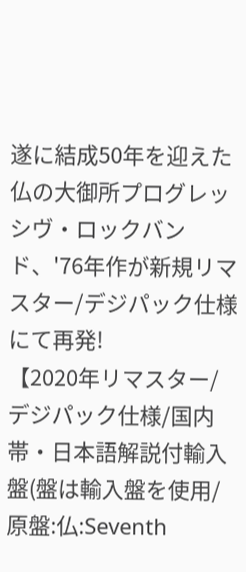遂に結成50年を迎えた仏の大御所プログレッシヴ・ロックバンド、'76年作が新規リマスター/デジパック仕様にて再発!
【2020年リマスター/デジパック仕様/国内帯・日本語解説付輸入盤(盤は輸入盤を使用/原盤:仏:Seventh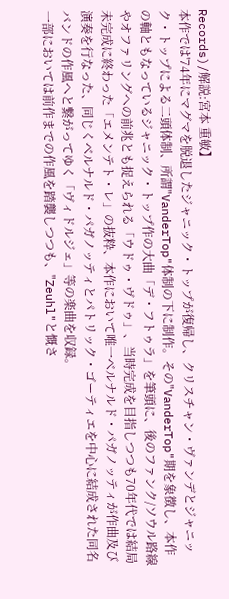Records)/解説:宮本 重敏】
本作では'74年にマグマを脱退したジャニック・トップが復帰し、クリスチャン・ヴァンデとジャニック・トップによる二頭体制、所謂"VanderTop"体制の下に制作。その"VanderTop"期を象徴し、本作の軸ともなっているジャニック・トップ作の大曲「デ・フトゥラ」を筆頭に、後のファンク/ソウル路線やオファリングへの前兆とも捉えられる「ウドゥ・ヴドゥ」、当時完成を目指しつつも70年代では結局未完成に終わった「エメンテト・レ」の抜粋、本作において唯一ベルナルド・パガノッティが作曲及び演奏を行なった、同じくベルナルド・パガノッティとパトリック・ゴーティエを中心に結成された同名バンドの作風へと繋がってゆく「ヴィドルジェ」等の楽曲を収録。
一部においては前作までの作風を踏襲しつつも、"Zeuhl"と慨さ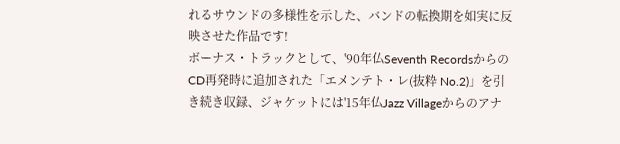れるサウンドの多様性を示した、バンドの転換期を如実に反映させた作品です!
ボーナス・トラックとして、'90年仏Seventh RecordsからのCD再発時に追加された「エメンテト・レ(抜粋 No.2)」を引き続き収録、ジャケットには'15年仏Jazz Villageからのアナ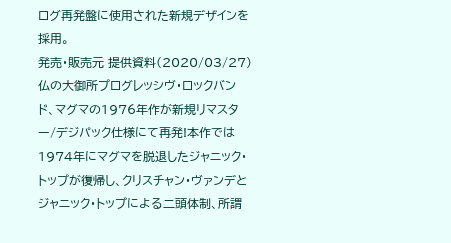ログ再発盤に使用された新規デザインを採用。
発売・販売元 提供資料(2020/03/27)
仏の大御所プログレッシヴ・ロックバンド、マグマの1976年作が新規リマスター/デジパック仕様にて再発!本作では1974年にマグマを脱退したジャニック・トップが復帰し、クリスチャン・ヴァンデとジャニック・トップによる二頭体制、所謂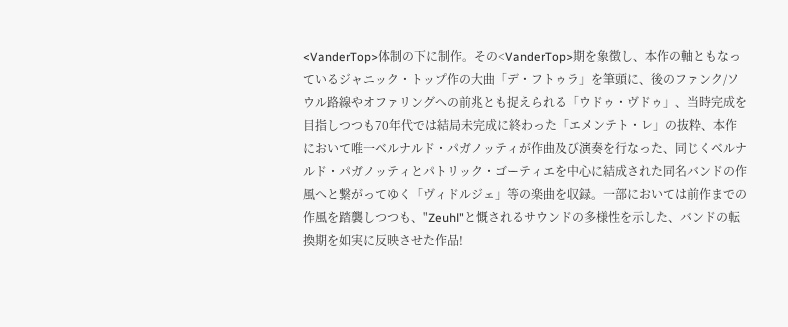<VanderTop>体制の下に制作。その<VanderTop>期を象徴し、本作の軸ともなっているジャニック・トップ作の大曲「デ・フトゥラ」を筆頭に、後のファンク/ソウル路線やオファリングへの前兆とも捉えられる「ウドゥ・ヴドゥ」、当時完成を目指しつつも70年代では結局未完成に終わった「エメンテト・レ」の抜粋、本作において唯一ベルナルド・パガノッティが作曲及び演奏を行なった、同じくベルナルド・パガノッティとパトリック・ゴーティエを中心に結成された同名バンドの作風へと繋がってゆく「ヴィドルジェ」等の楽曲を収録。一部においては前作までの作風を踏襲しつつも、"Zeuhl"と慨されるサウンドの多様性を示した、バンドの転換期を如実に反映させた作品!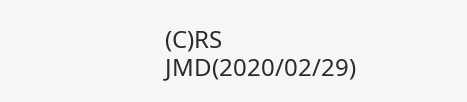(C)RS
JMD(2020/02/29)